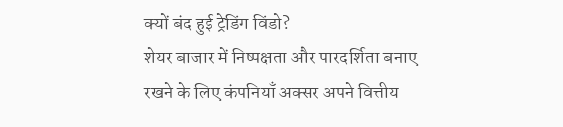क्यों बंद हुई ट्रेडिंग विंडो?
शेयर बाजार में निष्पक्षता और पारदर्शिता बनाए रखने के लिए कंपनियाँ अक्सर अपने वित्तीय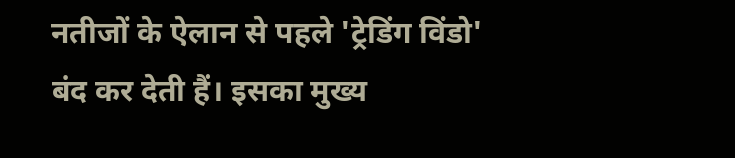नतीजों के ऐलान से पहले 'ट्रेडिंग विंडो' बंद कर देती हैं। इसका मुख्य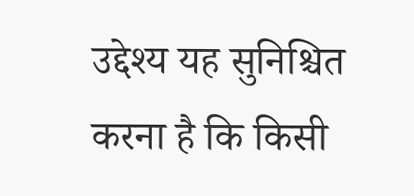उद्देश्य यह सुनिश्चित करना है कि किसी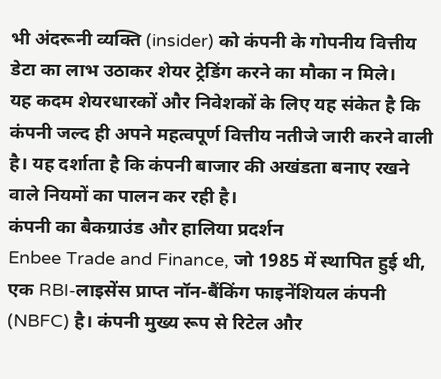भी अंदरूनी व्यक्ति (insider) को कंपनी के गोपनीय वित्तीय डेटा का लाभ उठाकर शेयर ट्रेडिंग करने का मौका न मिले।
यह कदम शेयरधारकों और निवेशकों के लिए यह संकेत है कि कंपनी जल्द ही अपने महत्वपूर्ण वित्तीय नतीजे जारी करने वाली है। यह दर्शाता है कि कंपनी बाजार की अखंडता बनाए रखने वाले नियमों का पालन कर रही है।
कंपनी का बैकग्राउंड और हालिया प्रदर्शन
Enbee Trade and Finance, जो 1985 में स्थापित हुई थी, एक RBI-लाइसेंस प्राप्त नॉन-बैंकिंग फाइनेंशियल कंपनी (NBFC) है। कंपनी मुख्य रूप से रिटेल और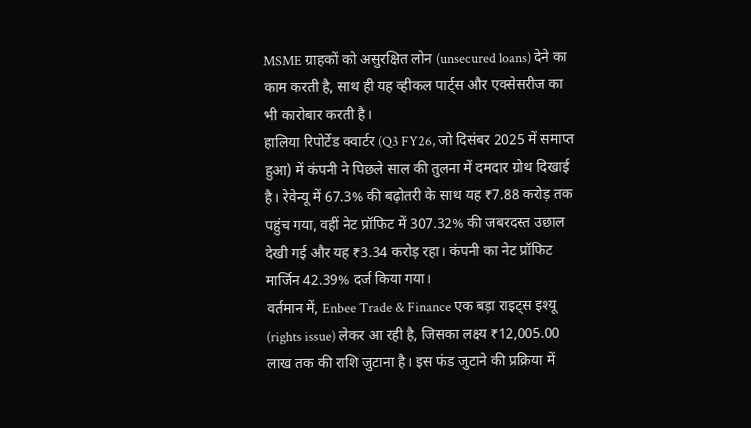MSME ग्राहकों को असुरक्षित लोन (unsecured loans) देने का काम करती है, साथ ही यह व्हीकल पार्ट्स और एक्सेसरीज का भी कारोबार करती है।
हालिया रिपोर्टेड क्वार्टर (Q3 FY26, जो दिसंबर 2025 में समाप्त हुआ) में कंपनी ने पिछले साल की तुलना में दमदार ग्रोथ दिखाई है। रेवेन्यू में 67.3% की बढ़ोतरी के साथ यह ₹7.88 करोड़ तक पहुंच गया, वहीं नेट प्रॉफिट में 307.32% की जबरदस्त उछाल देखी गई और यह ₹3.34 करोड़ रहा। कंपनी का नेट प्रॉफिट मार्जिन 42.39% दर्ज किया गया।
वर्तमान में, Enbee Trade & Finance एक बड़ा राइट्स इश्यू (rights issue) लेकर आ रही है, जिसका लक्ष्य ₹12,005.00 लाख तक की राशि जुटाना है। इस फंड जुटाने की प्रक्रिया में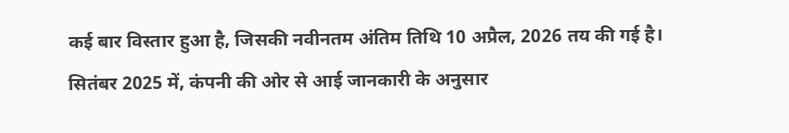कई बार विस्तार हुआ है, जिसकी नवीनतम अंतिम तिथि 10 अप्रैल, 2026 तय की गई है।
सितंबर 2025 में, कंपनी की ओर से आई जानकारी के अनुसार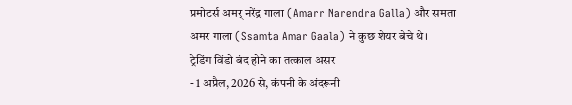प्रमोटर्स अमर् नरेंद्र गाला (Amarr Narendra Galla) और समता अमर गाला (Ssamta Amar Gaala) ने कुछ शेयर बेचे थे।
ट्रेडिंग विंडो बंद होने का तत्काल असर
- 1 अप्रैल, 2026 से, कंपनी के अंदरूनी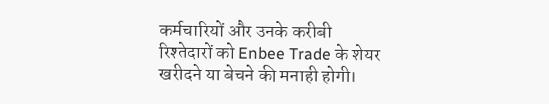कर्मचारियों और उनके करीबी रिश्तेदारों को Enbee Trade के शेयर खरीदने या बेचने की मनाही होगी।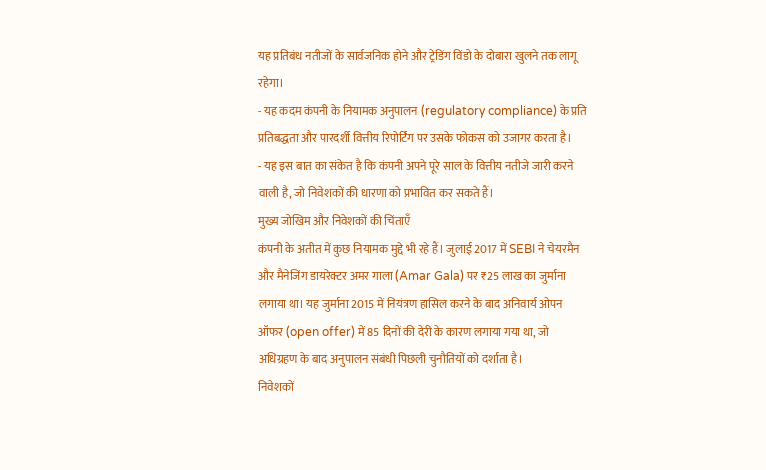यह प्रतिबंध नतीजों के सार्वजनिक होने और ट्रेडिंग विंडो के दोबारा खुलने तक लागू रहेगा।
- यह कदम कंपनी के नियामक अनुपालन (regulatory compliance) के प्रति प्रतिबद्धता और पारदर्शी वित्तीय रिपोर्टिंग पर उसके फोकस को उजागर करता है।
- यह इस बात का संकेत है कि कंपनी अपने पूरे साल के वित्तीय नतीजे जारी करने वाली है, जो निवेशकों की धारणा को प्रभावित कर सकते हैं।
मुख्य जोखिम और निवेशकों की चिंताएँ
कंपनी के अतीत में कुछ नियामक मुद्दे भी रहे हैं। जुलाई 2017 में SEBI ने चेयरमैन और मैनेजिंग डायरेक्टर अमर गाला (Amar Gala) पर ₹25 लाख का जुर्माना लगाया था। यह जुर्माना 2015 में नियंत्रण हासिल करने के बाद अनिवार्य ओपन ऑफर (open offer) में 85 दिनों की देरी के कारण लगाया गया था, जो अधिग्रहण के बाद अनुपालन संबंधी पिछली चुनौतियों को दर्शाता है।
निवेशकों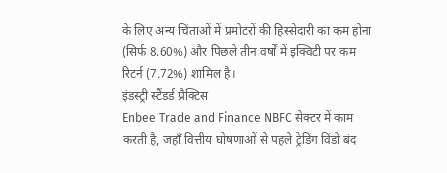के लिए अन्य चिंताओं में प्रमोटरों की हिस्सेदारी का कम होना (सिर्फ 8.60%) और पिछले तीन वर्षों में इक्विटी पर कम रिटर्न (7.72%) शामिल है।
इंडस्ट्री स्टैंडर्ड प्रैक्टिस
Enbee Trade and Finance NBFC सेक्टर में काम करती है, जहाँ वित्तीय घोषणाओं से पहले ट्रेडिंग विंडो बंद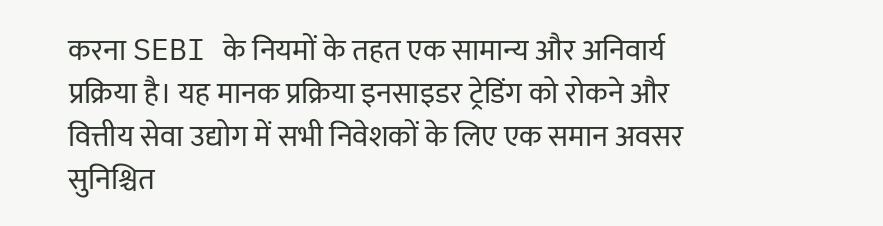करना SEBI के नियमों के तहत एक सामान्य और अनिवार्य प्रक्रिया है। यह मानक प्रक्रिया इनसाइडर ट्रेडिंग को रोकने और वित्तीय सेवा उद्योग में सभी निवेशकों के लिए एक समान अवसर सुनिश्चित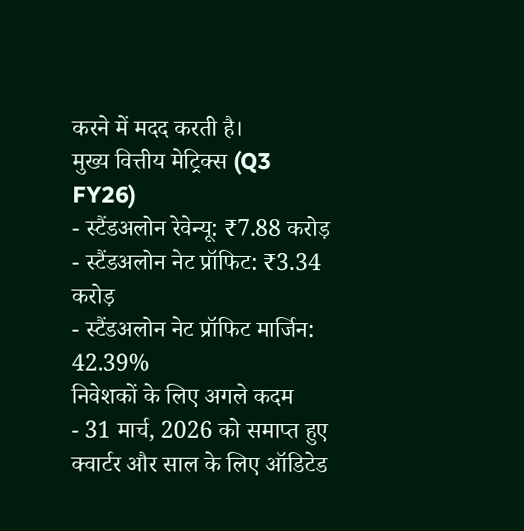करने में मदद करती है।
मुख्य वित्तीय मेट्रिक्स (Q3 FY26)
- स्टैंडअलोन रेवेन्यू: ₹7.88 करोड़
- स्टैंडअलोन नेट प्रॉफिट: ₹3.34 करोड़
- स्टैंडअलोन नेट प्रॉफिट मार्जिन: 42.39%
निवेशकों के लिए अगले कदम
- 31 मार्च, 2026 को समाप्त हुए क्वार्टर और साल के लिए ऑडिटेड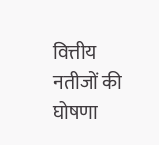वित्तीय नतीजों की घोषणा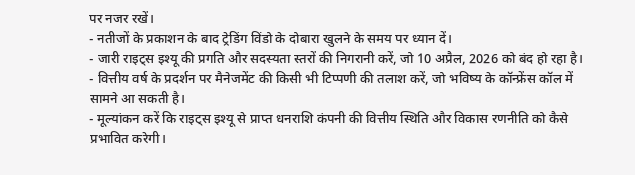पर नजर रखें।
- नतीजों के प्रकाशन के बाद ट्रेडिंग विंडो के दोबारा खुलने के समय पर ध्यान दें।
- जारी राइट्स इश्यू की प्रगति और सदस्यता स्तरों की निगरानी करें, जो 10 अप्रैल, 2026 को बंद हो रहा है।
- वित्तीय वर्ष के प्रदर्शन पर मैनेजमेंट की किसी भी टिप्पणी की तलाश करें, जो भविष्य के कॉन्फ्रेंस कॉल में सामने आ सकती है।
- मूल्यांकन करें कि राइट्स इश्यू से प्राप्त धनराशि कंपनी की वित्तीय स्थिति और विकास रणनीति को कैसे प्रभावित करेगी।